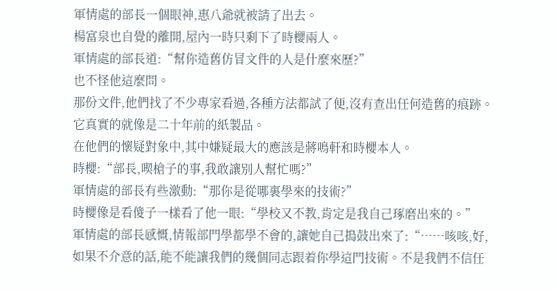軍情處的部長一個眼神,惠八爺就被請了出去。
楊富泉也自覺的離開,屋內一時只剩下了時櫻兩人。
軍情處的部長道:“幫你造舊仿冒文件的人是什麼來歷?”
也不怪他這麼問。
那份文件,他們找了不少專家看過,各種方法都試了便,沒有查出任何造舊的痕跡。
它真實的就像是二十年前的紙製品。
在他們的懷疑對象中,其中嫌疑最大的應該是蔣鳴軒和時櫻本人。
時櫻:“部長,喫槍子的事,我敢讓別人幫忙嗎?”
軍情處的部長有些激動:“那你是從哪裏學來的技術?”
時櫻像是看傻子一樣看了他一眼:“學校又不教,肯定是我自己琢磨出來的。”
軍情處的部長感慨,情報部門學都學不會的,讓她自己搗鼓出來了:“……咳咳,好,如果不介意的話,能不能讓我們的幾個同志跟着你學這門技術。不是我們不信任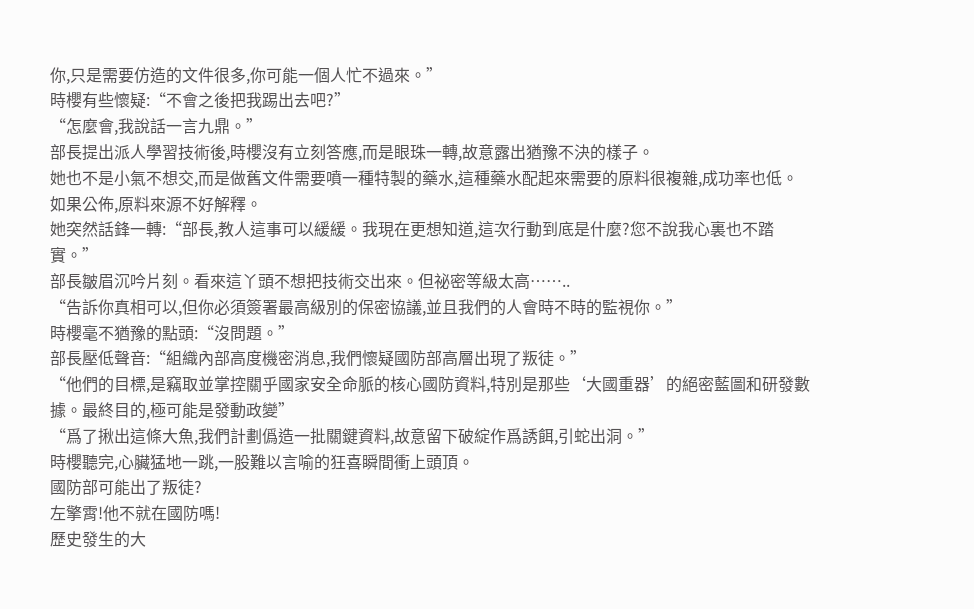你,只是需要仿造的文件很多,你可能一個人忙不過來。”
時櫻有些懷疑:“不會之後把我踢出去吧?”
“怎麼會,我說話一言九鼎。”
部長提出派人學習技術後,時櫻沒有立刻答應,而是眼珠一轉,故意露出猶豫不決的樣子。
她也不是小氣不想交,而是做舊文件需要噴一種特製的藥水,這種藥水配起來需要的原料很複雜,成功率也低。
如果公佈,原料來源不好解釋。
她突然話鋒一轉:“部長,教人這事可以緩緩。我現在更想知道,這次行動到底是什麼?您不說我心裏也不踏實。”
部長皺眉沉吟片刻。看來這丫頭不想把技術交出來。但祕密等級太高……..
“告訴你真相可以,但你必須簽署最高級別的保密協議,並且我們的人會時不時的監視你。”
時櫻毫不猶豫的點頭:“沒問題。”
部長壓低聲音:“組織內部高度機密消息,我們懷疑國防部高層出現了叛徒。”
“他們的目標,是竊取並掌控關乎國家安全命脈的核心國防資料,特別是那些‘大國重器’的絕密藍圖和研發數據。最終目的,極可能是發動政變”
“爲了揪出這條大魚,我們計劃僞造一批關鍵資料,故意留下破綻作爲誘餌,引蛇出洞。”
時櫻聽完,心臟猛地一跳,一股難以言喻的狂喜瞬間衝上頭頂。
國防部可能出了叛徒?
左擎霄!他不就在國防嗎!
歷史發生的大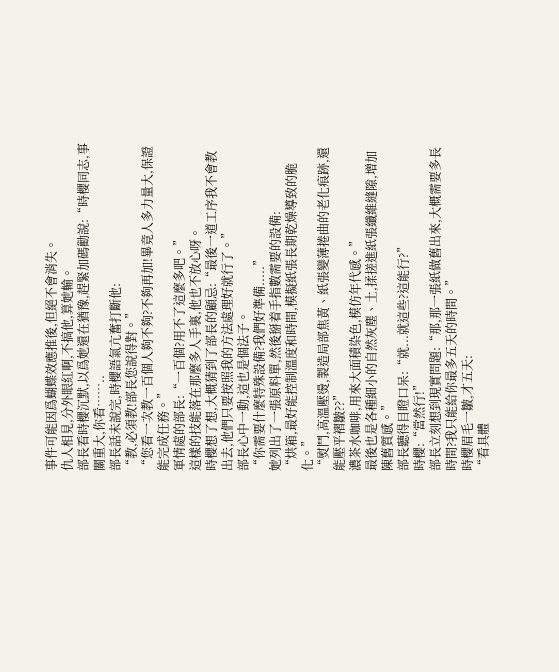事件可能因爲蝴蝶效應推後,但絕不會消失。
仇人相見,分外眼紅啊,不搞他,算她輸。
部長看時櫻沉默,以爲她還在猶豫,趕緊加碼勸說:“時櫻同志,事關重大,你看……..
部長話未說完,時櫻語氣亢奮打斷他:
“教,必須教!部長您說得對。”
“您看一次教一百個人夠不夠?不夠再加!畢竟人多力量大,保證能完成任務。”
軍情處的部長:“一百個?用不了這麼多吧。”
這樣的技能落在那麼多人手裏,他也不放心呀。
時櫻想了想,大概猜到了部長的顧忌:“最後一道工序我不會教出去,他們只要按照我的方法處理好就行了。”
部長心中一動,這也是個法子。
“你需要什麼特殊設備?我們好準備.....”
她列出了一張原料單,然後掰着手指數需要的設備:
“烘箱,最好能控制溫度和時間,模擬紙張長期乾燥導致的脆化。”
“熨鬥,高溫壓燙,製造局部焦黃、紙張變薄捲曲的老化痕跡,還能壓平褶皺??”
濃茶水咖啡,用來大面積染色,模仿年代感。”
最後也是各種細小的自然灰塵、土,揉搓進紙張纖維縫隙,增加陳舊質感。”
部長聽得目瞪口呆:“就...就這些?這能行?”
時櫻:“當然行!”
部長立刻想到現實問題:“那,那一張紙做舊出來,大概需要多長時間?我只能給你最多五天的時間。”
時櫻眉毛一皺,才五天:
“看具體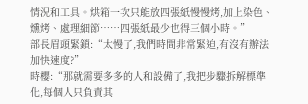情況和工具。烘箱一次只能放四張紙慢慢烤,加上染色、燻烤、處理細節……四張紙最少也得三個小時。”
部長眉頭緊鎖:“太慢了,我們時間非常緊迫,有沒有辦法加快速度?”
時櫻:“那就需要多多的人和設備了,我把步驟拆解標準化,每個人只負責其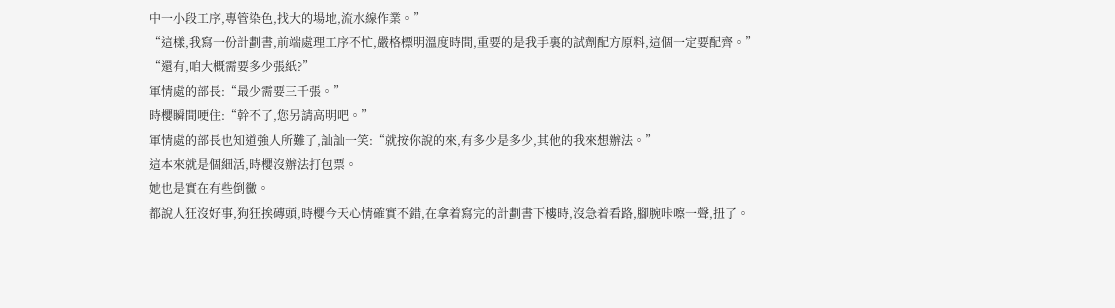中一小段工序,專管染色,找大的場地,流水線作業。”
“這樣,我寫一份計劃書,前端處理工序不忙,嚴格標明溫度時間,重要的是我手裏的試劑配方原料,這個一定要配齊。”
“還有,咱大概需要多少張紙?”
軍情處的部長:“最少需要三千張。”
時櫻瞬間哽住:“幹不了,您另請高明吧。”
軍情處的部長也知道強人所難了,訕訕一笑:“就按你說的來,有多少是多少,其他的我來想辦法。”
這本來就是個細活,時櫻沒辦法打包票。
她也是實在有些倒黴。
都說人狂沒好事,狗狂挨磚頭,時櫻今天心情確實不錯,在拿着寫完的計劃書下樓時,沒急着看路,腳腕咔嚓一聲,扭了。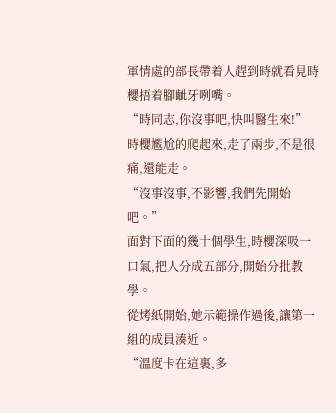軍情處的部長帶着人趕到時就看見時櫻捂着腳齜牙咧嘴。
“時同志,你沒事吧,快叫醫生來!”
時櫻尷尬的爬起來,走了兩步,不是很痛,還能走。
“沒事沒事,不影響,我們先開始吧。”
面對下面的幾十個學生,時櫻深吸一口氣,把人分成五部分,開始分批教學。
從烤紙開始,她示範操作過後,讓第一組的成員湊近。
“溫度卡在這裏,多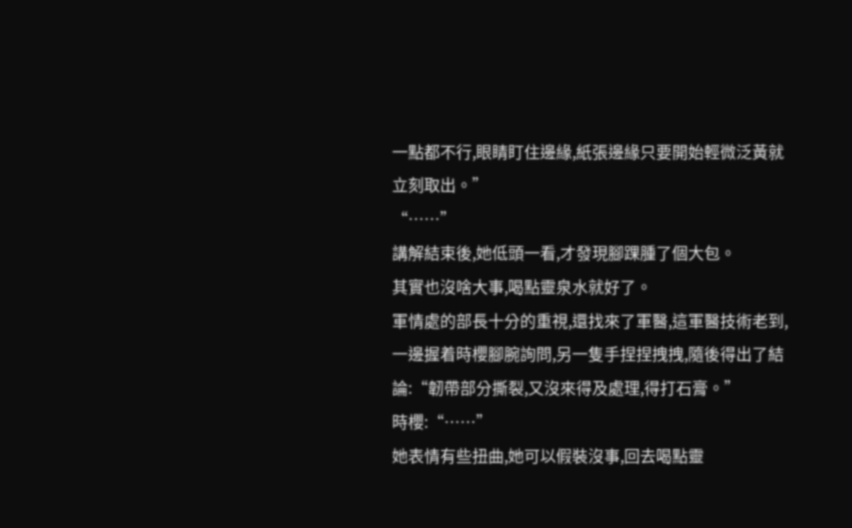一點都不行,眼睛盯住邊緣,紙張邊緣只要開始輕微泛黃就立刻取出。”
“……”
講解結束後,她低頭一看,才發現腳踝腫了個大包。
其實也沒啥大事,喝點靈泉水就好了。
軍情處的部長十分的重視,還找來了軍醫,這軍醫技術老到,一邊握着時櫻腳腕詢問,另一隻手捏捏拽拽,隨後得出了結論:“韌帶部分撕裂,又沒來得及處理,得打石膏。”
時櫻:“……”
她表情有些扭曲,她可以假裝沒事,回去喝點靈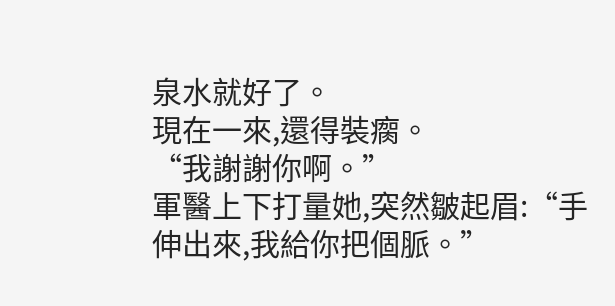泉水就好了。
現在一來,還得裝瘸。
“我謝謝你啊。”
軍醫上下打量她,突然皺起眉:“手伸出來,我給你把個脈。”